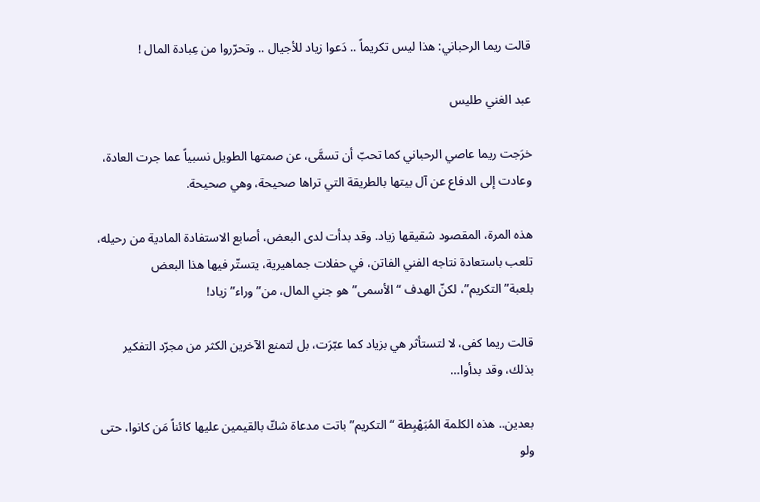قالت ريما الرحباني: هذا ليس تكريماً .. دَعوا زياد للأجيال .. وتحرّروا من عِبادة المال !

عبد الغني طليس

خرَجت ريما عاصي الرحباني كما تحبّ أن تسمَّى، عن صمتها الطويل نسبياً عما جرت العادة، وعادت إلى الدفاع عن آل بيتها بالطريقة التي تراها صحيحة، وهي صحيحة.

هذه المرة، المقصود شقيقها زياد. وقد بدأت لدى البعض، أصابع الاستفادة المادية من رحيله، تلعب باستعادة نتاجه الفني الفاتن، في حفلات جماهيرية، يتستّر فيها هذا البعض بلعبة”التكريم”، لكنّ الهدف “الأسمى” هو جني المال، من”وراء” زياد!

قالت ريما كفى، لا لتستأثر هي بزياد كما عبّرَت، بل لتمنع الآخرين الكثر من مجرّد التفكير بذلك، وقد بدأوا…

بعدين.. هذه الكلمة المُبَهْبِطة “التكريم” باتت مدعاة شكّ بالقيمين عليها كائناً مَن كانوا، حتى ولو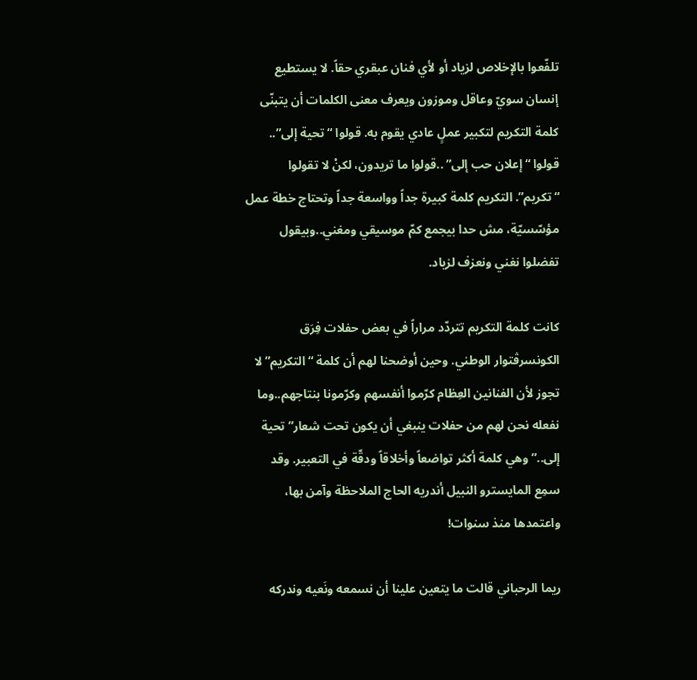تلفّعوا بالإخلاص لزياد أو لأي فنان عبقري حقاً. لا يستطيع إنسان سويّ وعاقل وموزون ويعرف معنى الكلمات أن يتبنّى كلمة التكريم لتكبير عملٍ عادي يقوم به. قولوا “تحية إلى”.. قولوا “إعلان حب إلى” ..قولوا ما تريدون، لكنْ لا تقولوا “تكريم”. التكريم كلمة كبيرة جداً وواسعة جداً وتحتاج خطة عمل مؤسّسيّة، مش حدا بيجمع كمّ موسيقي ومغني..وبيقول تفضلوا نغني ونعزف لزياد.

كانت كلمة التكريم تتردّد مراراً في بعض حفلات فِرَق الكونسرڤتوار الوطني. وحين أوضحنا لهم أن كلمة “التكريم” لا تجوز لأن الفنانين العِظام كرّموا أنفسهم وكرّمونا بنتاجهم..وما نفعله نحن لهم من حفلات ينبغي أن يكون تحت شعار”تحية إلى..” وهي كلمة أكثر تواضعاً وأخلاقاً ودقّة في التعبير. وقد سمِع المايسترو النبيل أندريه الحاج الملاحظة وآمن بها، واعتمدها منذ سنوات!

ريما الرحباني قالت ما يتعين علينا أن نسمعه ونَعيه وندركه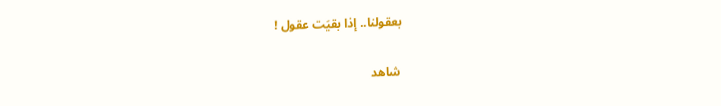بعقولنا.. إذا بقيَت عقول !

شاهد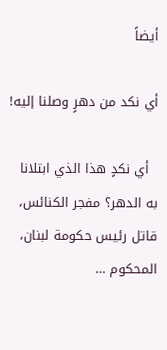أيضاً

أي نكد من دهرٍ وصلنا إليه!

  أي نكدٍ هذا الذي ابتلانا به الدهر؟ مفجر الكنائس، قاتل رئيس حكومة لبنان، المحكوم …